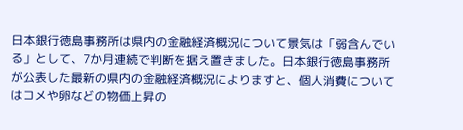日本銀行徳島事務所は県内の金融経済概況について景気は「弱含んでいる」として、7か月連続で判断を据え置きました。日本銀行徳島事務所が公表した最新の県内の金融経済概況によりますと、個人消費についてはコメや卵などの物価上昇の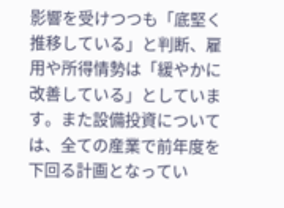影響を受けつつも「底堅く推移している」と判断、雇用や所得情勢は「緩やかに改善している」としています。また設備投資については、全ての産業で前年度を下回る計画となってい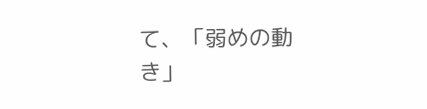て、「弱めの動き」